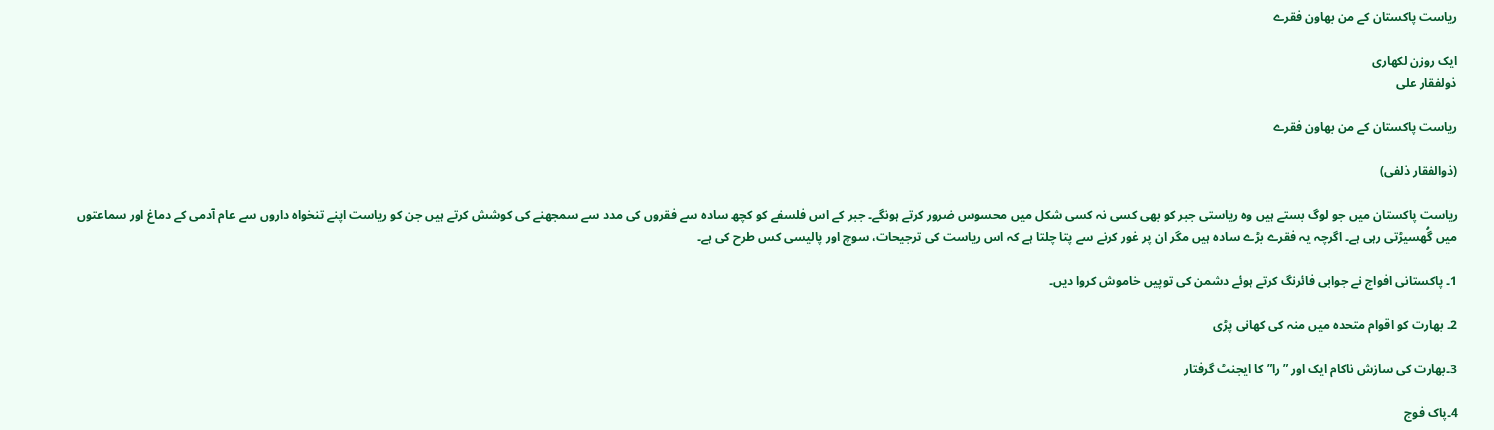ریاست پاکستان کے من بھاون فقرے

ایک روزن لکھاری
ذولفقار علی

ریاست پاکستان کے من بھاون فقرے

(ذوالفقار ذلفی)

ریاست پاکستان میں جو لوگ بستے ہیں وہ ریاستی جبر کو بھی کسی نہ کسی شکل میں محسوس ضرور کرتے ہونگے۔ جبر کے اس فلسفے کو کچھ سادہ سے فقروں کی مدد سے سمجھنے کی کوشش کرتے ہیں جن کو ریاست اپنے تنخواہ داروں سے عام آدمی کے دماغ اور سماعتوں میں گُھسیڑتی رہی ہے۔ اگرچہ یہ فقرے بڑے سادہ ہیں مگر ان پر غور کرنے سے پتا چلتا ہے کہ اس ریاست کی ترجیحات، سوچ اور پالیسی کس طرح کی ہے۔

1۔ پاکستانی افواج نے جوابی فائرنگ کرتے ہوئے دشمن کی توپیں خاموش کروا دیں۔

2۔ بھارت کو اقوام متحدہ میں منہ کی کھانی پڑی

3۔بھارت کی سازش ناکام ایک اور ” را” کا ایجنٹ گرفتار

4۔پاک فوج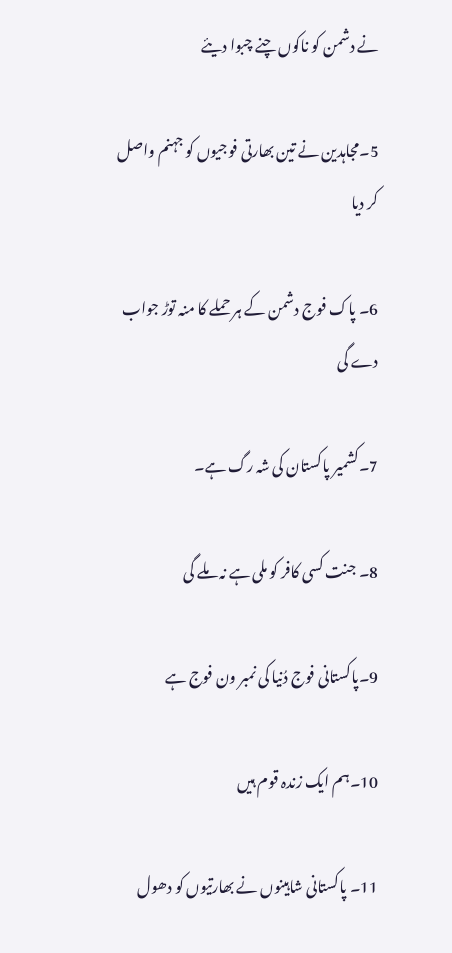نے دشمن کو ناکوں چنے چبوا دیئے

5۔مجاہدین نے تین بھارتی فوجیوں کو جہنم واصل کر دیا

6۔ پاک فوج دشمن کے ہر حملے کا منہ توڑ جواب دے گی

7۔کشمیر پاکستان کی شہ رگ ہے۔

8۔ جنت کسی کافر کو ملی ہے نہ ملے گی

9۔پاکستانی فوج دُنیا کی نمبر ون فوج ہے

10۔ہم ایک زندہ قوم ہیں

11۔ پاکستانی شاہینوں نے بھارتیوں کو دھول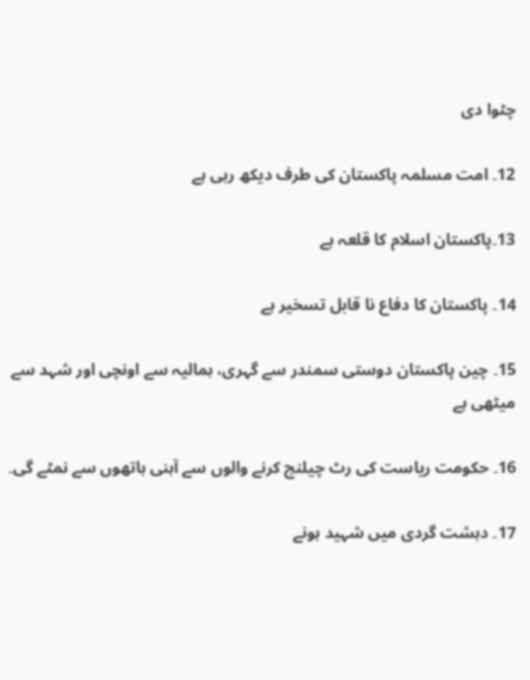چٹوا دی

12۔ امت مسلمہ پاکستان کی طرف دیکھ رہی ہے

13۔پاکستان اسلام کا قلعہ ہے

14۔ پاکستان کا دفاع نا قابل تسخیر ہے

15۔ چین پاکستان دوستی سمندر سے گہری، ہمالیہ سے اونچی اور شہد سے میٹھی ہے

16۔ حکومت ریاست کی رٹ چیلنج کرنے والوں سے آہنی ہاتھوں سے نمٹے گی۔

17۔ دہشت گردی میں شہید ہونے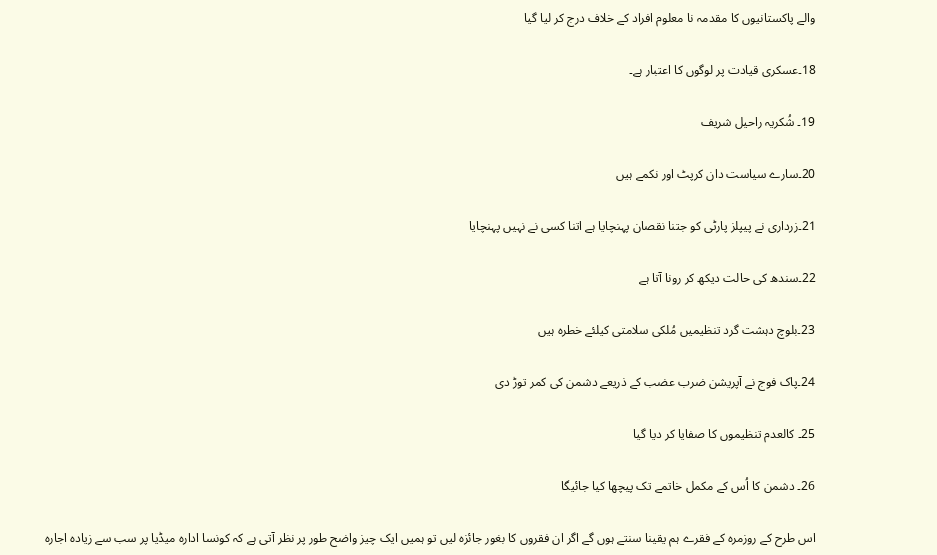والے پاکستانیوں کا مقدمہ نا معلوم افراد کے خلاف درج کر لیا گیا

18۔عسکری قیادت پر لوگوں کا اعتبار ہے۔

19۔ شُکریہ راحیل شریف

20۔سارے سیاست دان کرپٹ اور نکمے ہیں

21۔زرداری نے پیپلز پارٹی کو جتنا نقصان پہنچایا ہے اتنا کسی نے نہیں پہنچایا

22۔سندھ کی حالت دیکھ کر رونا آتا ہے

23۔بلوچ دہشت گرد تنظیمیں مُلکی سلامتی کیلئے خطرہ ہیں

24۔پاک فوج نے آپریشن ضرب عضب کے ذریعے دشمن کی کمر توڑ دی

25۔ کالعدم تنظیموں کا صفایا کر دیا گیا

26۔ دشمن کا اُس کے مکمل خاتمے تک پیچھا کیا جائیگا

اس طرح کے روزمرہ کے فقرے ہم یقینا سنتے ہوں گے اگر ان فقروں کا بغور جائزہ لیں تو ہمیں ایک چیز واضح طور پر نظر آتی ہے کہ کونسا ادارہ میڈیا پر سب سے زیادہ اجارہ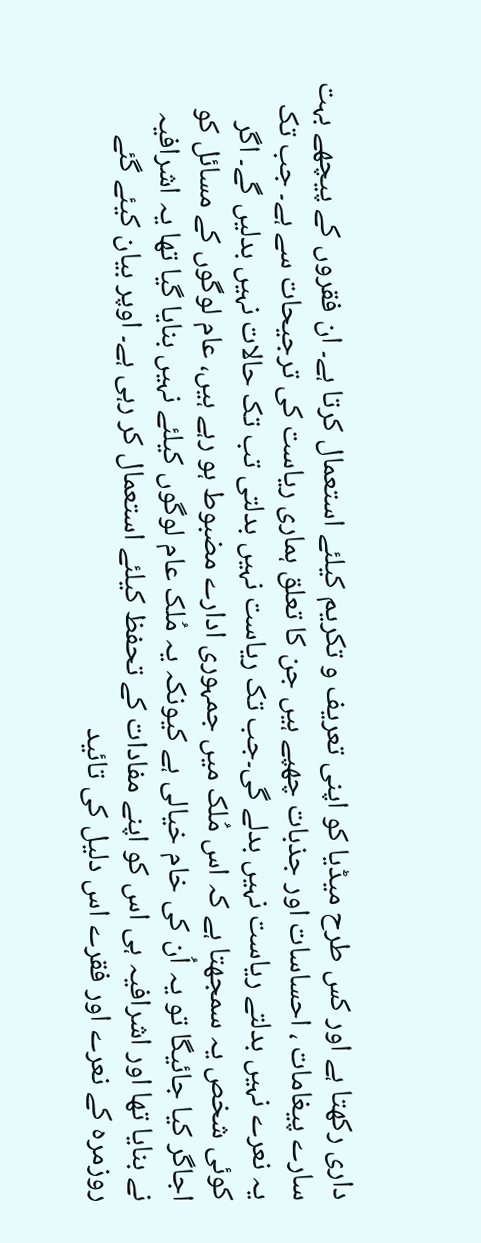داری رکھتا ہے اور کس طرح میڈیا کو اپنی تعریف و تکریم کیلئے استعمال کرتا ہے۔ ان فقروں کے پیچھے بہت سارے پیغامات ، احساسات اور جذبات چھپے ہیں جن کا تعلق ہماری ریاست کی ترجیحات سے ہے۔ جب تک یہ نعرے نہیں بدلتے ریاست نہیں بدلے گی۔جب تک ریاست نہیں بدلتی تب تک حالات نہیں بدلیں گے۔ اگر کوئی شخص یہ سمجھتا ہے کہ اس مُلک میں جمہوری ادارے مضبوط ہو رہے ہیں، عام لوگوں کے مسائل کو اجاگر کیا جائیگا تو یہ اُن کی خام خیالی ہے کیونکہ یہ مُلک عام لوگوں کیلئے نہیں بنایا گیا تھا یہ اشرافیہ نے بنایا تھا اور اشرافیہ ہی اس کو اپنے مفادات کے تحفظ کیلئے استعمال کر رہی ہے۔ اوپر بیان کیئے گئے روزمرہ کے نعرے اور فقرے اس دلیل کی تائید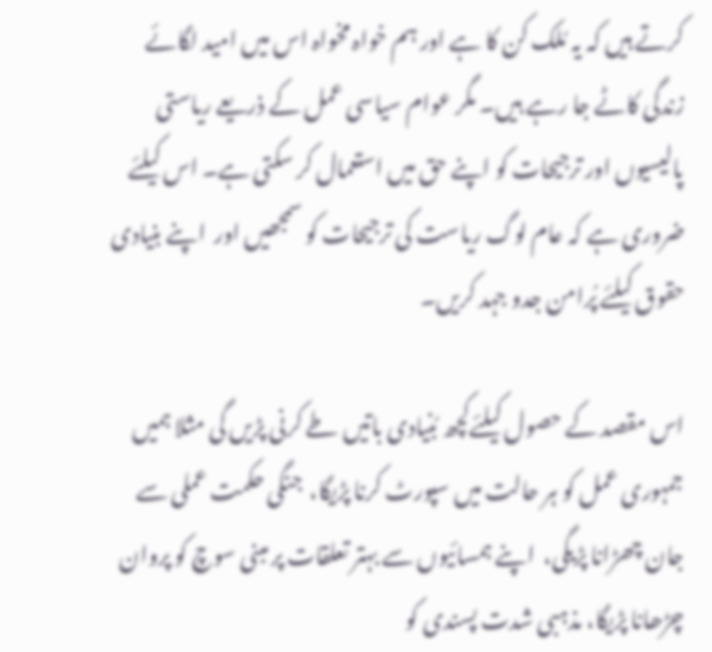کرتے ہیں کہ یہ مُلک کن کا ہے اور ہم خواہ مخواہ اس میں امید لگائے زندگی کاٹے جا رہے ہیں۔ مگر عوام سیاسی عمل کے ذریعے ریاستی پالیسیوں اور ترجیحات کو اپنے حق میں استعمال کر سکتی ہے۔ اس کیلئے ضروری ہے کہ عام لوگ ریاست کی ترجیحات کو سمجھیں اور  اپنے بنیادی حقوق کیلئے پُرامن جدو جہد کریں۔

اس مقصد کے حصول کیلئےکچھ بُنیادی باتیں طے کرنی پڑیں گی مثلا ہمیں جمہوری عمل کو ہر حالت میں سپورٹ کرنا پڑیگا،  جنگی حکمت عملی سے جان چھڑانا پڑیگی،  اپنے ہمسائیوں سے بہتر تعلقات پر مبنی سوچ کو پروان چڑھانا پڑیگا، مذہبی شدت پسندی کو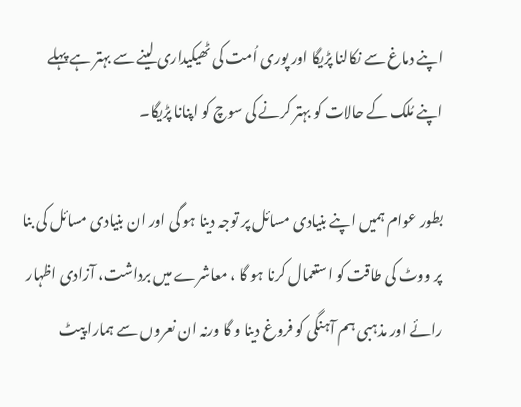اپنے دماغ سے نکالنا پڑیگا اور پوری اُمت کی ٹھیکیداری لینے سے بہتر ہے پہلے اپنے مُلک کے حالات کو بہتر کرنے کی سوچ کو اپنانا پڑیگا۔

بطور عوام ہمیں اپنے بنیادی مسائل پر توجہ دینا ہو گی اور ان بنیادی مسائل کی بنا پر ووٹ کی طاقت کو استعمال کرنا ہو گا ، معاشرے میں برداشت، آزادی اظہار رائے اور مذہبی ہم آہنگی کو فروغ دینا و گا ورنہ ان نعروں سے ہمارا پیٹ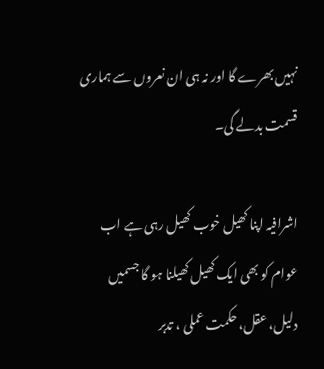نہیں بھرے گا اور نہ ہی ان نعروں سے ہماری قسمت بدلے گی۔

اشرافیہ اپنا کھیل خوب کھیل رہی ہے اب عوام کو بھی ایک کھیل کھیلنا ہو گا جسمیں دلیل، عقل، حکمت عملی ، تدبر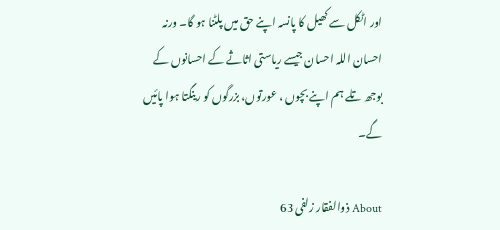اور اٹکل سے کھیل کا پانسہ اپنے حق میں پلٹنا ہو گا۔ ورنہ احسان اللہ احسان جیسے ریاستی اثاثے کے احسانوں کے بوجھ تلے ہم اپنے بچوں ، عورتوں، بزرگوں کو رینگتا ہوا پائیں گے۔

About ذوالفقار زلفی 63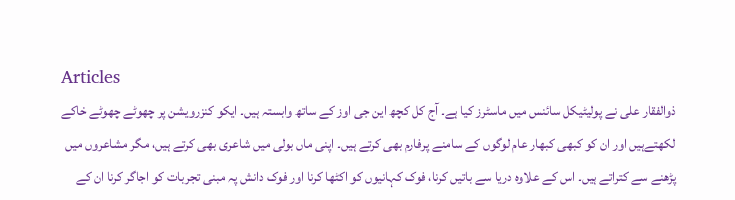Articles
ذوالفقار علی نے پولیٹیکل سائنس میں ماسٹرز کیا ہے۔ آج کل کچھ این جی اوز کے ساتھ وابستہ ہیں۔ ایکو کنزرویشن پر چھوٹے چھوٹے خاکے لکھتےہیں اور ان کو کبھی کبھار عام لوگوں کے سامنے پرفارم بھی کرتے ہیں۔ اپنی ماں بولی میں شاعری بھی کرتے ہیں، مگر مشاعروں میں پڑھنے سے کتراتے ہیں۔ اس کے علاوہ دریا سے باتیں کرنا، فوک کہانیوں کو اکٹھا کرنا اور فوک دانش پہ مبنی تجربات کو اجاگر کرنا ان کے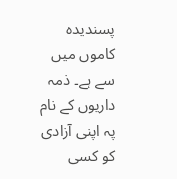پسندیدہ کاموں میں سے ہے۔ ذمہ داریوں کے نام پہ اپنی آزادی کو کسی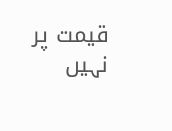قیمت پر نہیں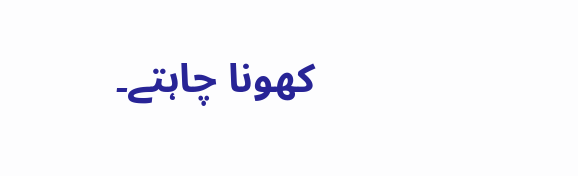کھونا چاہتے۔